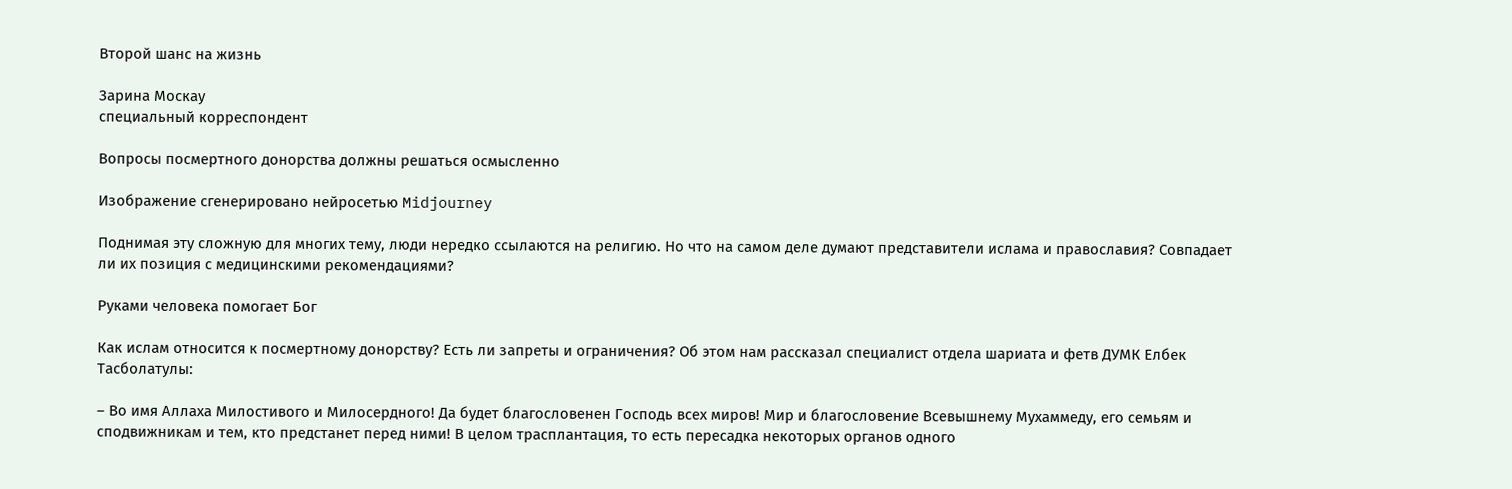Второй шанс на жизнь

Зарина Москау
специальный корреспондент

Вопросы посмертного донорства должны решаться осмысленно

Изображение сгенерировано нейросетью Midjourney

Поднимая эту сложную для многих тему, люди нередко ссылаются на религию. Но что на самом деле думают представители ислама и православия? Совпадает ли их позиция с медицинскими рекомендациями?

Руками человека помогает Бог

Как ислам относится к посмертному донорству? Есть ли запреты и ограничения? Об этом нам рассказал специалист отдела шариата и фетв ДУМК Елбек Тасболатулы:

– Во имя Аллаха Милостивого и Милосердного! Да будет благословенен Господь всех миров! Мир и благословение Всевышнему Мухаммеду, его семьям и сподвижникам и тем, кто предстанет перед ними! В целом трасплантация, то есть пересадка некоторых органов одного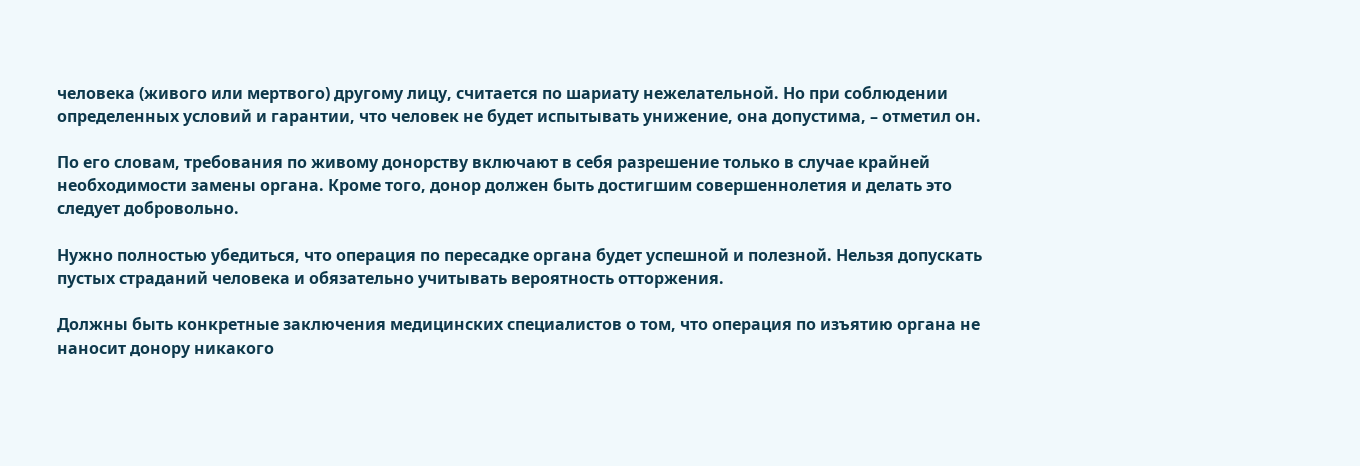человека (живого или мертвого) другому лицу, считается по шариату нежелательной. Но при соблюдении определенных условий и гарантии, что человек не будет испытывать унижение, она допустима, – отметил он.

По его словам, требования по живому донорству включают в себя разрешение только в случае крайней необходимости замены органа. Кроме того, донор должен быть достигшим совершеннолетия и делать это следует добровольно.

Нужно полностью убедиться, что операция по пересадке органа будет успешной и полезной. Нельзя допускать пустых страданий человека и обязательно учитывать вероятность отторжения.

Должны быть конкретные заключения медицинских специалистов о том, что операция по изъятию органа не наносит донору никакого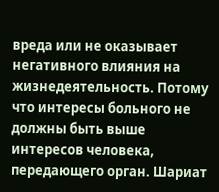вреда или не оказывает негативного влияния на жизнедеятельность. Потому что интересы больного не должны быть выше интересов человека, передающего орган. Шариат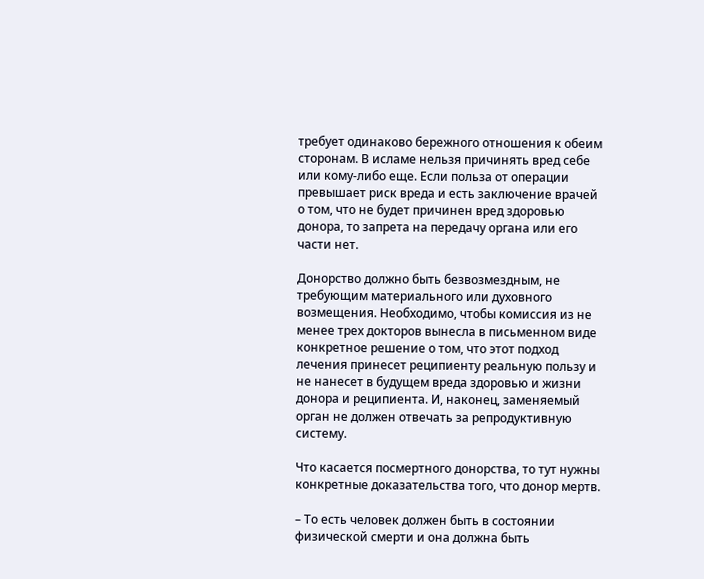требует одинаково бережного отношения к обеим сторонам. В исламе нельзя причинять вред себе или кому-либо еще. Если польза от операции превышает риск вреда и есть заключение врачей о том, что не будет причинен вред здоровью донора, то запрета на передачу органа или его части нет.

Донорство должно быть безвозмездным, не требующим материального или духовного возмещения. Необходимо, чтобы комиссия из не менее трех докторов вынесла в письменном виде конкретное решение о том, что этот подход лечения принесет реципиенту реальную пользу и не нанесет в будущем вреда здоровью и жизни донора и реципиента. И, наконец, заменяемый орган не должен отвечать за репродуктивную систему.

Что касается посмертного донорства, то тут нужны конкретные доказательства того, что донор мертв.

– То есть человек должен быть в состоянии физической смерти и она должна быть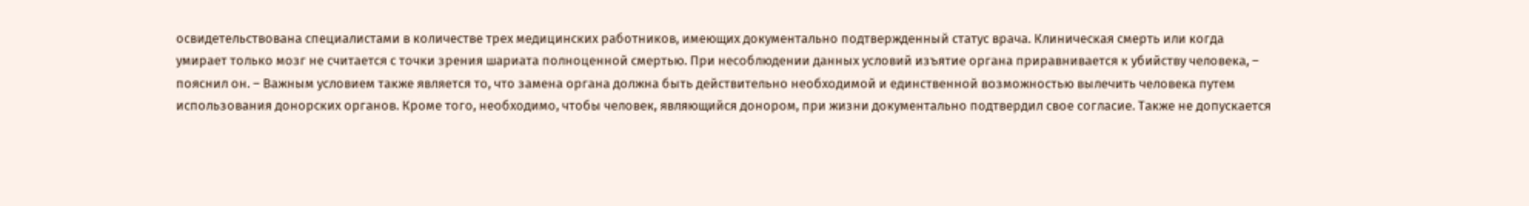освидетельствована специалистами в количестве трех медицинских работников, имеющих документально подтвержденный статус врача. Клиническая смерть или когда умирает только мозг не считается с точки зрения шариата полноценной смертью. При несоблюдении данных условий изъятие органа приравнивается к убийству человека, – пояснил он. – Важным условием также является то, что замена органа должна быть действительно необходимой и единственной возможностью вылечить человека путем использования донорских органов. Кроме того, необходимо, чтобы человек, являющийся донором, при жизни документально подтвердил свое согласие. Также не допускается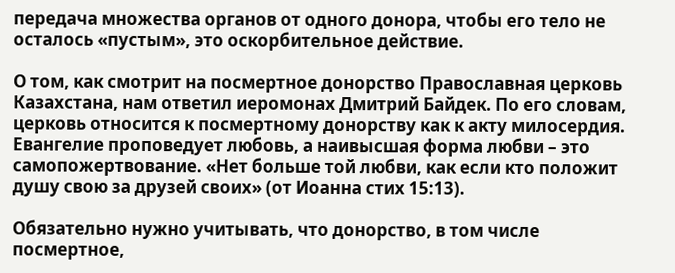передача множества органов от одного донора, чтобы его тело не осталось «пустым», это оскорбительное действие.

О том, как смотрит на посмертное донорство Православная церковь Казахстана, нам ответил иеромонах Дмитрий Байдек. По его словам, церковь относится к посмертному донорству как к акту милосердия. Евангелие проповедует любовь, а наивысшая форма любви – это самопожертвование. «Нет больше той любви, как если кто положит душу свою за друзей своих» (от Иоанна стих 15:13).

Обязательно нужно учитывать, что донорство, в том числе посмертное,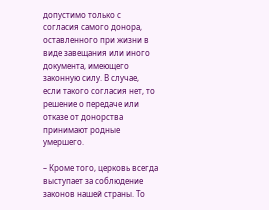допустимо только с согласия самого донора, оставленного при жизни в виде завещания или иного документа, имеющего законную силу. В случае, если такого согласия нет, то решение о передаче или отказе от донорства принимают родные умершего.

– Кроме того, церковь всегда выступает за соблюдение законов нашей страны. То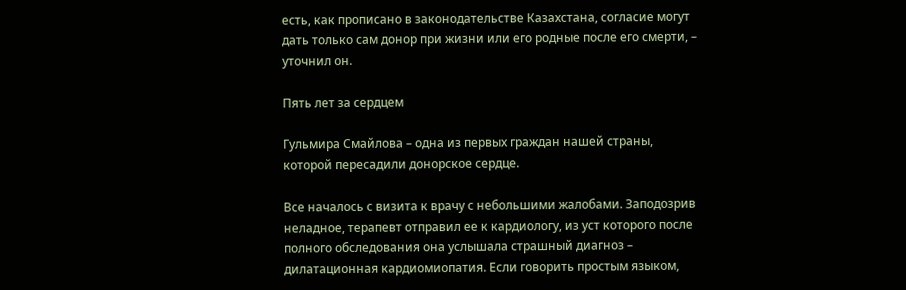есть, как прописано в законодательстве Казахстана, согласие могут дать только сам донор при жизни или его родные после его смерти, – уточнил он.

Пять лет за сердцем

Гульмира Смайлова – одна из первых граждан нашей страны, которой пересадили донорское сердце.

Все началось с визита к врачу с небольшими жалобами. Заподозрив неладное, терапевт отправил ее к кардиологу, из уст которого после полного обследования она услышала страшный диагноз – дилатационная кардиомиопатия. Если говорить простым языком,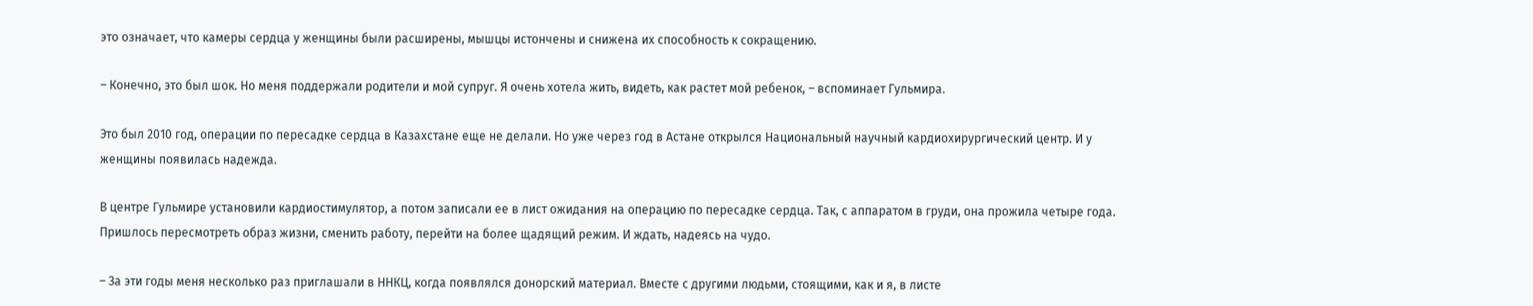это означает, что камеры сердца у женщины были расширены, мышцы истончены и снижена их способность к сокращению.

– Конечно, это был шок. Но меня поддержали родители и мой супруг. Я очень хотела жить, видеть, как растет мой ребенок, – вспоминает Гульмира.

Это был 2010 год, операции по пересадке сердца в Казахстане еще не делали. Но уже через год в Астане открылся Национальный научный кардиохирургический центр. И у женщины появилась надежда.

В центре Гульмире установили кардиостимулятор, а потом записали ее в лист ожидания на операцию по пересадке сердца. Так, с аппаратом в груди, она прожила четыре года. Пришлось пересмотреть образ жизни, сменить работу, перейти на более щадящий режим. И ждать, надеясь на чудо.

– За эти годы меня несколько раз приглашали в ННКЦ, когда появлялся донорский материал. Вместе с другими людьми, стоящими, как и я, в листе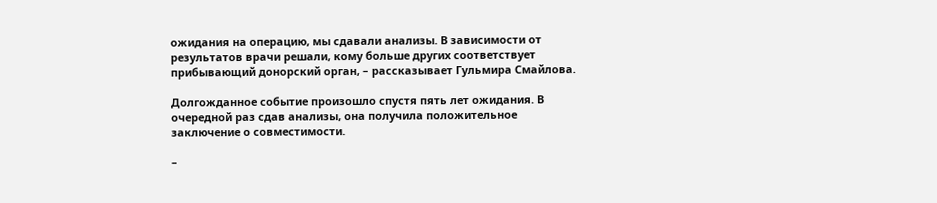ожидания на операцию, мы сдавали анализы. В зависимости от результатов врачи решали, кому больше других соответствует прибывающий донорский орган, – рассказывает Гульмира Смайлова.

Долгожданное событие произошло спустя пять лет ожидания. В очередной раз сдав анализы, она получила положительное заключение о совместимости.

–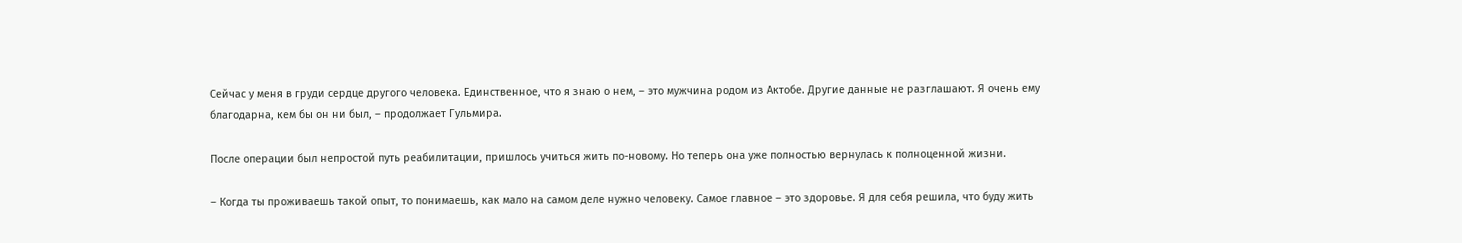Сейчас у меня в груди сердце другого человека. Единственное, что я знаю о нем, – это мужчина родом из Актобе. Другие данные не разглашают. Я очень ему благодарна, кем бы он ни был, – продолжает Гульмира.

После операции был непростой путь реабилитации, пришлось учиться жить по-новому. Но теперь она уже полностью вернулась к полноценной жизни.

– Когда ты проживаешь такой опыт, то понимаешь, как мало на самом деле нужно человеку. Самое главное – это здоровье. Я для себя решила, что буду жить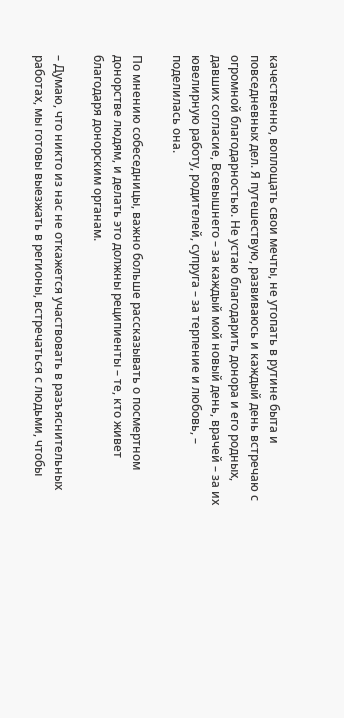качественно, воплощать свои мечты, не утопать в рутине быта и повседневных дел. Я путешествую, развиваюсь и каждый день встречаю с огромной благодарностью. Не устаю благодарить донора и его родных, давших согласие, Всевышнего – за каждый мой новый день, врачей – за их ювелирную работу, родителей, супруга – за терпение и любовь, – поделилась она.

По мнению собеседницы, важно больше рассказывать о посмертном донорстве людям, и делать это должны реципиенты – те, кто живет благодаря донорским органам.

– Думаю, что никто из нас не откажется участвовать в разъяснительных работах, мы готовы выезжать в регионы, встречаться с людьми, чтобы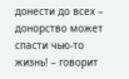донести до всех – донорство может спасти чью-то жизнь! – говорит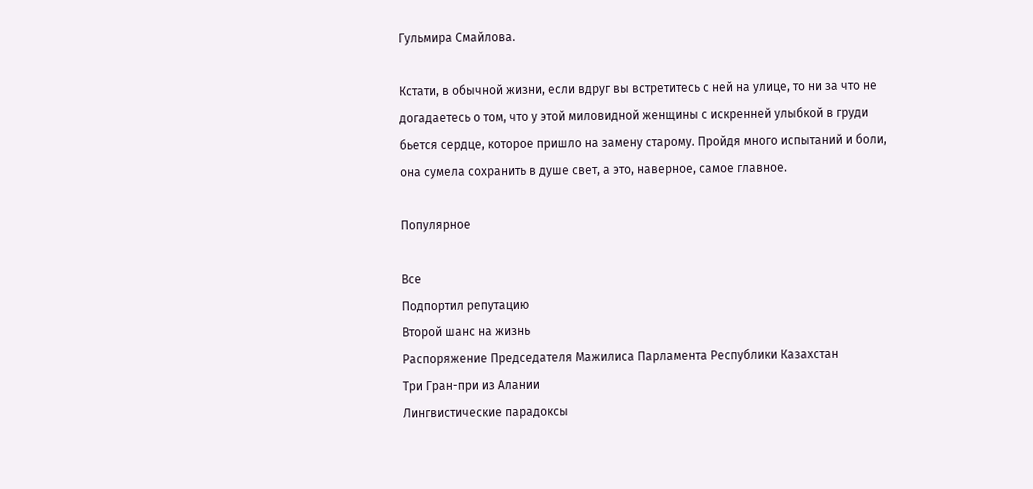Гульмира Смайлова.

Кстати, в обычной жизни, если вдруг вы встретитесь с ней на улице, то ни за что не догадаетесь о том, что у этой миловидной женщины с искренней улыбкой в груди бьется сердце, которое пришло на замену старому. Пройдя много испытаний и боли, она сумела сохранить в душе свет, а это, наверное, самое главное.

Популярное

Все
Подпортил репутацию
Второй шанс на жизнь
Распоряжение Председателя Мажилиса Парламента Республики Казахстан
Три Гран-при из Алании
Лингвистические парадоксы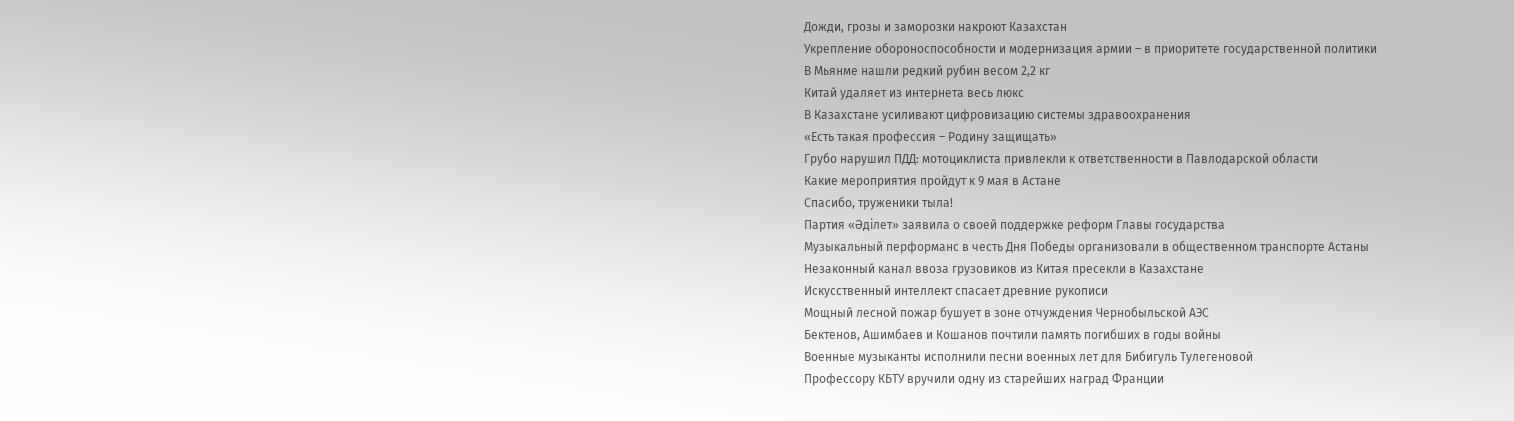Дожди, грозы и заморозки накроют Казахстан
Укрепление обороноспособности и модернизация армии – в приоритете государственной политики
В Мьянме нашли редкий рубин весом 2,2 кг
Китай удаляет из интернета весь люкс
В Казахстане усиливают цифровизацию системы здравоохранения
«Есть такая профессия – Родину защищать»
Грубо нарушил ПДД: мотоциклиста привлекли к ответственности в Павлодарской области
Какие мероприятия пройдут к 9 мая в Астане
Спасибо, труженики тыла!
Партия «Әділет» заявила о своей поддержке реформ Главы государства
Музыкальный перформанс в честь Дня Победы организовали в общественном транспорте Астаны
Незаконный канал ввоза грузовиков из Китая пресекли в Казахстане
Искусственный интеллект спасает древние рукописи
Мощный лесной пожар бушует в зоне отчуждения Чернобыльской АЭС
Бектенов, Ашимбаев и Кошанов почтили память погибших в годы войны
Военные музыканты исполнили песни военных лет для Бибигуль Тулегеновой
Профессору КБТУ вручили одну из старейших наград Франции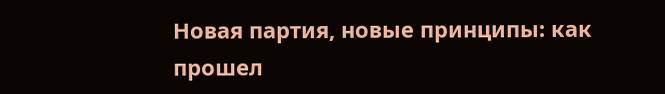Новая партия, новые принципы: как прошел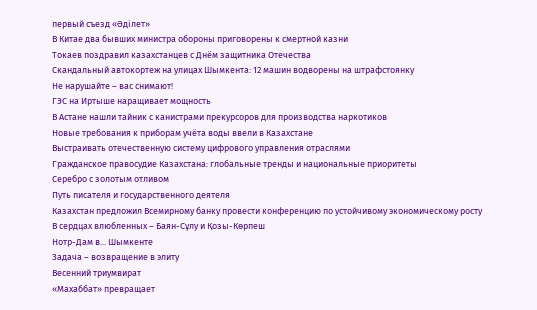первый съезд «Әділет»
В Китае два бывших министра обороны приговорены к смертной казни
Токаев поздравил казахстанцев с Днём защитника Отечества
Скандальный автокортеж на улицах Шымкента: 12 машин водворены на штрафстоянку
Не нарушайте – вас снимают!
ГЭС на Иртыше наращивает мощность
В Астане нашли тайник с канистрами прекурсоров для производства наркотиков
Новые требования к приборам учёта воды ввели в Казахстане
Выстраивать отечественную систему цифрового управления отраслями
Гражданское правосудие Казахстана: глобальные тренды и национальные приоритеты
Серебро с золотым отливом
Путь писателя и государственного деятеля
Казахстан предложил Всемирному банку провести конференцию по устойчивому экономическому росту
В сердцах влюбленных – Баян-Сұлу и Қозы-Көрпеш
Нотр-Дам в... Шымкенте
Задача – возвращение в элиту
Весенний триумвират
«Махаббат» превращает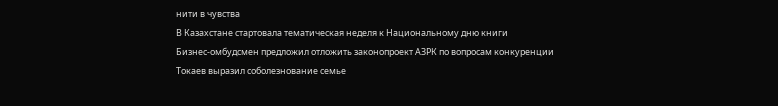нити в чувства
В Казахстане стартовала тематическая неделя к Национальному дню книги
Бизнес-омбудсмен предложил отложить законопроект АЗРК по вопросам конкуренции
Токаев выразил соболезнование семье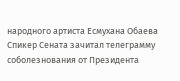народного артиста Есмухана Обаева
Спикер Сената зачитал телеграмму соболезнования от Президента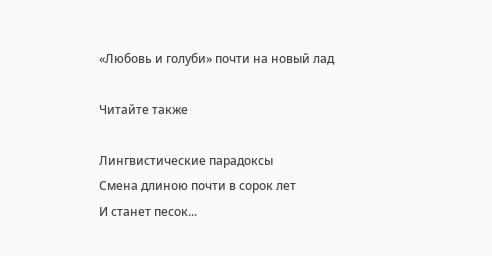«Любовь и голуби» почти на новый лад

Читайте также

Лингвистические парадоксы
Смена длиною почти в сорок лет
И станет песок...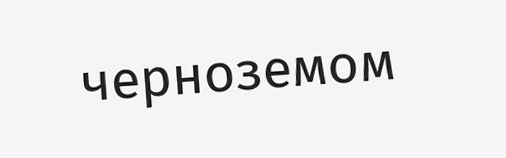черноземом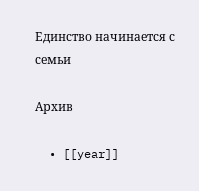Единство начинается с семьи

Архив

  • [[year]]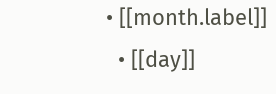• [[month.label]]
  • [[day]]